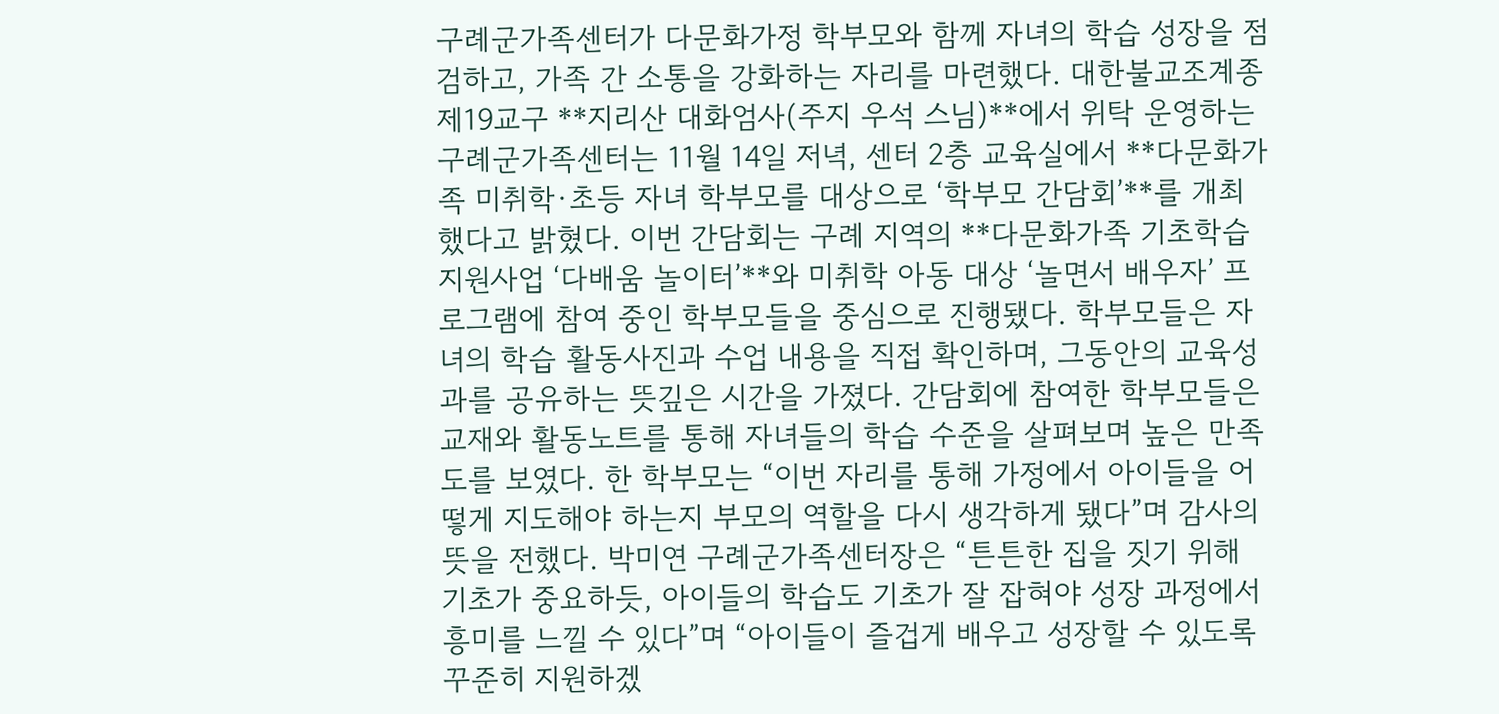구례군가족센터가 다문화가정 학부모와 함께 자녀의 학습 성장을 점검하고, 가족 간 소통을 강화하는 자리를 마련했다. 대한불교조계종 제19교구 **지리산 대화엄사(주지 우석 스님)**에서 위탁 운영하는 구례군가족센터는 11월 14일 저녁, 센터 2층 교육실에서 **다문화가족 미취학·초등 자녀 학부모를 대상으로 ‘학부모 간담회’**를 개최했다고 밝혔다. 이번 간담회는 구례 지역의 **다문화가족 기초학습지원사업 ‘다배움 놀이터’**와 미취학 아동 대상 ‘놀면서 배우자’ 프로그램에 참여 중인 학부모들을 중심으로 진행됐다. 학부모들은 자녀의 학습 활동사진과 수업 내용을 직접 확인하며, 그동안의 교육성과를 공유하는 뜻깊은 시간을 가졌다. 간담회에 참여한 학부모들은 교재와 활동노트를 통해 자녀들의 학습 수준을 살펴보며 높은 만족도를 보였다. 한 학부모는 “이번 자리를 통해 가정에서 아이들을 어떻게 지도해야 하는지 부모의 역할을 다시 생각하게 됐다”며 감사의 뜻을 전했다. 박미연 구례군가족센터장은 “튼튼한 집을 짓기 위해 기초가 중요하듯, 아이들의 학습도 기초가 잘 잡혀야 성장 과정에서 흥미를 느낄 수 있다”며 “아이들이 즐겁게 배우고 성장할 수 있도록 꾸준히 지원하겠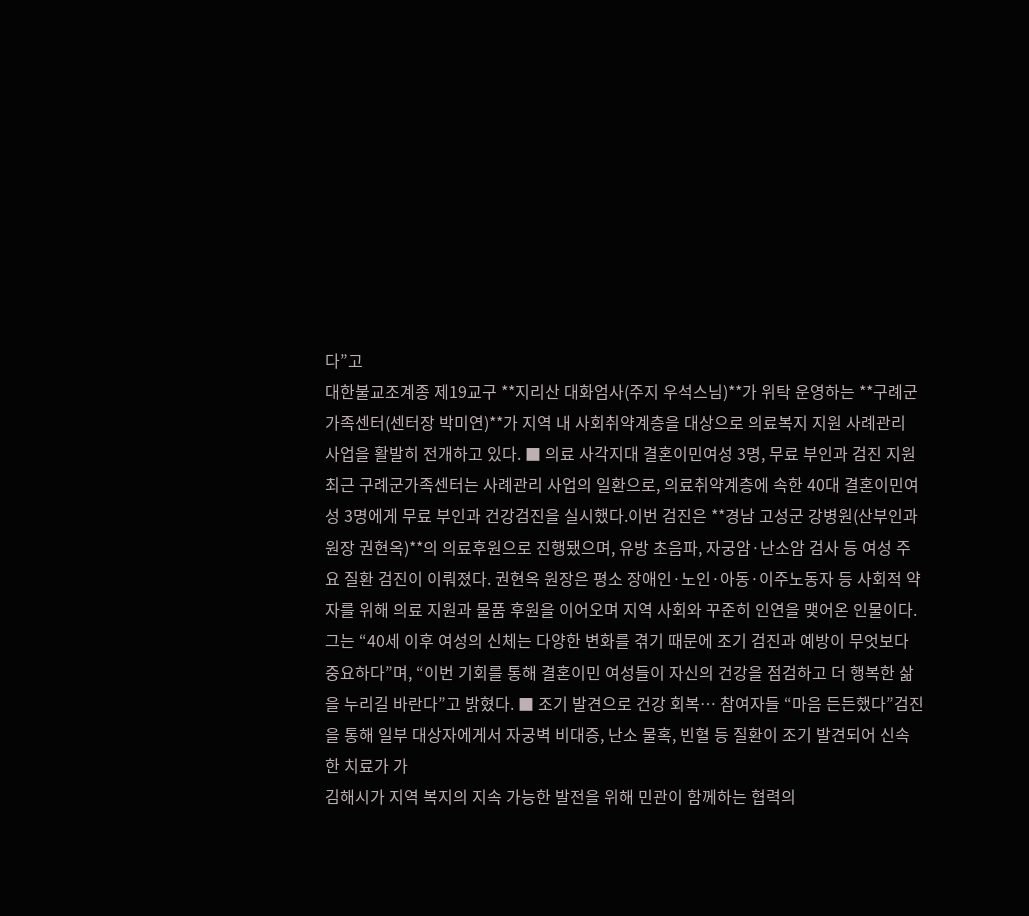다”고
대한불교조계종 제19교구 **지리산 대화엄사(주지 우석스님)**가 위탁 운영하는 **구례군가족센터(센터장 박미연)**가 지역 내 사회취약계층을 대상으로 의료복지 지원 사례관리 사업을 활발히 전개하고 있다. ■ 의료 사각지대 결혼이민여성 3명, 무료 부인과 검진 지원최근 구례군가족센터는 사례관리 사업의 일환으로, 의료취약계층에 속한 40대 결혼이민여성 3명에게 무료 부인과 건강검진을 실시했다.이번 검진은 **경남 고성군 강병원(산부인과 원장 권현옥)**의 의료후원으로 진행됐으며, 유방 초음파, 자궁암·난소암 검사 등 여성 주요 질환 검진이 이뤄졌다. 권현옥 원장은 평소 장애인·노인·아동·이주노동자 등 사회적 약자를 위해 의료 지원과 물품 후원을 이어오며 지역 사회와 꾸준히 인연을 맺어온 인물이다. 그는 “40세 이후 여성의 신체는 다양한 변화를 겪기 때문에 조기 검진과 예방이 무엇보다 중요하다”며, “이번 기회를 통해 결혼이민 여성들이 자신의 건강을 점검하고 더 행복한 삶을 누리길 바란다”고 밝혔다. ■ 조기 발견으로 건강 회복… 참여자들 “마음 든든했다”검진을 통해 일부 대상자에게서 자궁벽 비대증, 난소 물혹, 빈혈 등 질환이 조기 발견되어 신속한 치료가 가
김해시가 지역 복지의 지속 가능한 발전을 위해 민관이 함께하는 협력의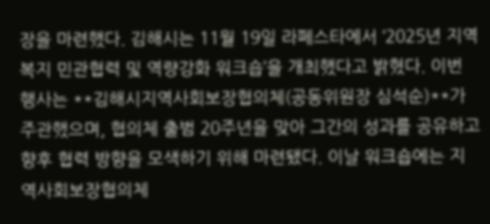장을 마련했다. 김해시는 11월 19일 라페스타에서 ‘2025년 지역복지 민관협력 및 역량강화 워크숍’을 개최했다고 밝혔다. 이번 행사는 **김해시지역사회보장협의체(공동위원장 심석순)**가 주관했으며, 협의체 출범 20주년을 맞아 그간의 성과를 공유하고 향후 협력 방향을 모색하기 위해 마련됐다. 이날 워크숍에는 지역사회보장협의체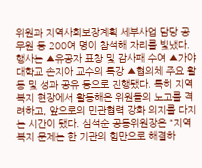위원과 지역사회보장계획 세부사업 담당 공무원 등 200여 명이 참석해 자리를 빛냈다. 행사는 ▲유공자 표창 및 감사패 수여 ▲가야대학교 손지아 교수의 특강 ▲협의체 주요 활동 및 성과 공유 등으로 진행됐다. 특히 지역 복지 현장에서 활동해온 위원들의 노고를 격려하고, 앞으로의 민관협력 강화 의지를 다지는 시간이 됐다. 심석순 공동위원장은 “지역복지 문제는 한 기관의 힘만으로 해결하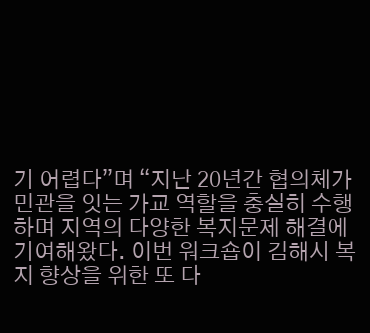기 어렵다”며 “지난 20년간 협의체가 민관을 잇는 가교 역할을 충실히 수행하며 지역의 다양한 복지문제 해결에 기여해왔다. 이번 워크숍이 김해시 복지 향상을 위한 또 다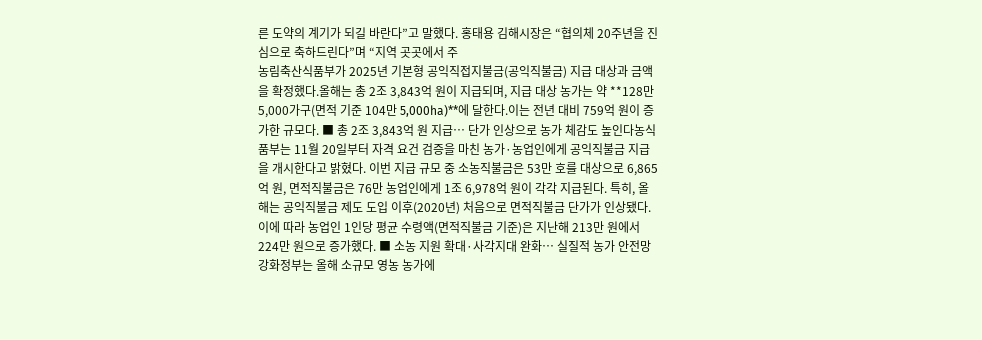른 도약의 계기가 되길 바란다”고 말했다. 홍태용 김해시장은 “협의체 20주년을 진심으로 축하드린다”며 “지역 곳곳에서 주
농림축산식품부가 2025년 기본형 공익직접지불금(공익직불금) 지급 대상과 금액을 확정했다.올해는 총 2조 3,843억 원이 지급되며, 지급 대상 농가는 약 **128만 5,000가구(면적 기준 104만 5,000ha)**에 달한다.이는 전년 대비 759억 원이 증가한 규모다. ■ 총 2조 3,843억 원 지급… 단가 인상으로 농가 체감도 높인다농식품부는 11월 20일부터 자격 요건 검증을 마친 농가·농업인에게 공익직불금 지급을 개시한다고 밝혔다. 이번 지급 규모 중 소농직불금은 53만 호를 대상으로 6,865억 원, 면적직불금은 76만 농업인에게 1조 6,978억 원이 각각 지급된다. 특히, 올해는 공익직불금 제도 도입 이후(2020년) 처음으로 면적직불금 단가가 인상됐다.이에 따라 농업인 1인당 평균 수령액(면적직불금 기준)은 지난해 213만 원에서 224만 원으로 증가했다. ■ 소농 지원 확대·사각지대 완화… 실질적 농가 안전망 강화정부는 올해 소규모 영농 농가에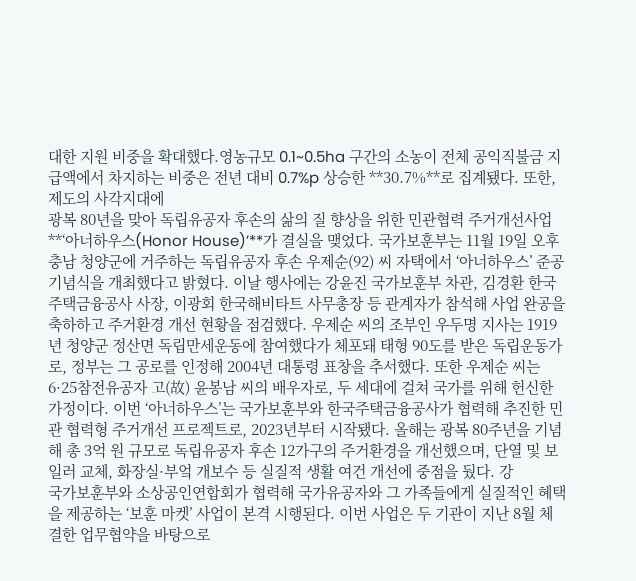대한 지원 비중을 확대했다.영농규모 0.1~0.5ha 구간의 소농이 전체 공익직불금 지급액에서 차지하는 비중은 전년 대비 0.7%p 상승한 **30.7%**로 집계됐다. 또한, 제도의 사각지대에
광복 80년을 맞아 독립유공자 후손의 삶의 질 향상을 위한 민관협력 주거개선사업 **‘아너하우스(Honor House)’**가 결실을 맺었다. 국가보훈부는 11월 19일 오후 충남 청양군에 거주하는 독립유공자 후손 우제순(92) 씨 자택에서 ‘아너하우스’ 준공기념식을 개최했다고 밝혔다. 이날 행사에는 강윤진 국가보훈부 차관, 김경환 한국주택금융공사 사장, 이광회 한국해비타트 사무총장 등 관계자가 참석해 사업 완공을 축하하고 주거환경 개선 현황을 점검했다. 우제순 씨의 조부인 우두명 지사는 1919년 청양군 정산면 독립만세운동에 참여했다가 체포돼 태형 90도를 받은 독립운동가로, 정부는 그 공로를 인정해 2004년 대통령 표창을 추서했다. 또한 우제순 씨는 6·25참전유공자 고(故) 윤봉남 씨의 배우자로, 두 세대에 걸쳐 국가를 위해 헌신한 가정이다. 이번 ‘아너하우스’는 국가보훈부와 한국주택금융공사가 협력해 추진한 민관 협력형 주거개선 프로젝트로, 2023년부터 시작됐다. 올해는 광복 80주년을 기념해 총 3억 원 규모로 독립유공자 후손 12가구의 주거환경을 개선했으며, 단열 및 보일러 교체, 화장실·부엌 개보수 등 실질적 생활 여건 개선에 중점을 뒀다. 강
국가보훈부와 소상공인연합회가 협력해 국가유공자와 그 가족들에게 실질적인 혜택을 제공하는 ‘보훈 마켓’ 사업이 본격 시행된다. 이번 사업은 두 기관이 지난 8월 체결한 업무협약을 바탕으로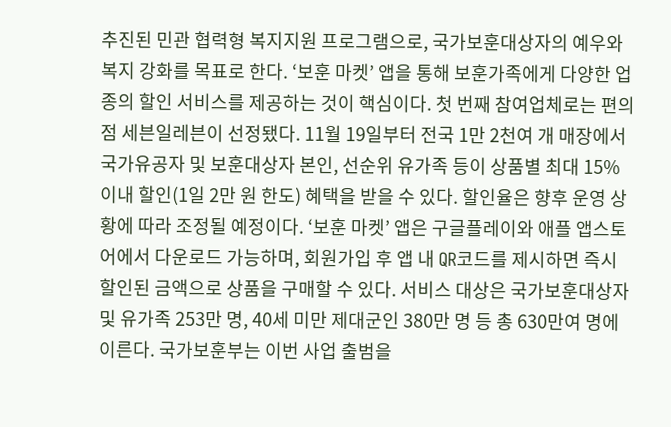추진된 민관 협력형 복지지원 프로그램으로, 국가보훈대상자의 예우와 복지 강화를 목표로 한다. ‘보훈 마켓’ 앱을 통해 보훈가족에게 다양한 업종의 할인 서비스를 제공하는 것이 핵심이다. 첫 번째 참여업체로는 편의점 세븐일레븐이 선정됐다. 11월 19일부터 전국 1만 2천여 개 매장에서 국가유공자 및 보훈대상자 본인, 선순위 유가족 등이 상품별 최대 15% 이내 할인(1일 2만 원 한도) 혜택을 받을 수 있다. 할인율은 향후 운영 상황에 따라 조정될 예정이다. ‘보훈 마켓’ 앱은 구글플레이와 애플 앱스토어에서 다운로드 가능하며, 회원가입 후 앱 내 QR코드를 제시하면 즉시 할인된 금액으로 상품을 구매할 수 있다. 서비스 대상은 국가보훈대상자 및 유가족 253만 명, 40세 미만 제대군인 380만 명 등 총 630만여 명에 이른다. 국가보훈부는 이번 사업 출범을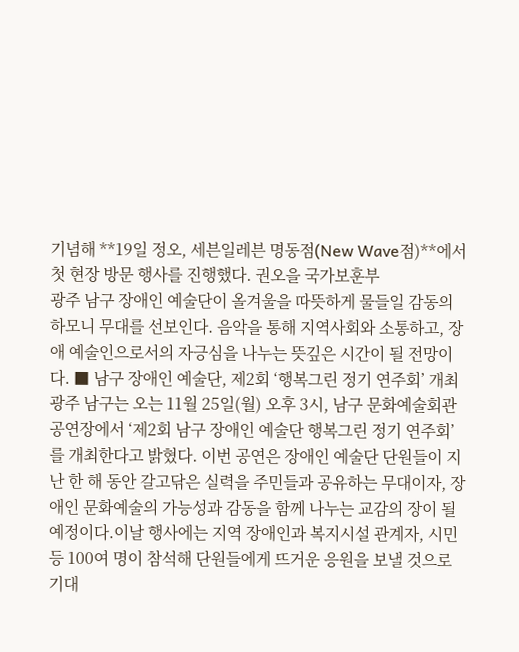기념해 **19일 정오, 세븐일레븐 명동점(New Wave점)**에서 첫 현장 방문 행사를 진행했다. 권오을 국가보훈부
광주 남구 장애인 예술단이 올겨울을 따뜻하게 물들일 감동의 하모니 무대를 선보인다. 음악을 통해 지역사회와 소통하고, 장애 예술인으로서의 자긍심을 나누는 뜻깊은 시간이 될 전망이다. ■ 남구 장애인 예술단, 제2회 ‘행복그린 정기 연주회’ 개최광주 남구는 오는 11월 25일(월) 오후 3시, 남구 문화예술회관 공연장에서 ‘제2회 남구 장애인 예술단 행복그린 정기 연주회’를 개최한다고 밝혔다. 이번 공연은 장애인 예술단 단원들이 지난 한 해 동안 갈고닦은 실력을 주민들과 공유하는 무대이자, 장애인 문화예술의 가능성과 감동을 함께 나누는 교감의 장이 될 예정이다.이날 행사에는 지역 장애인과 복지시설 관계자, 시민 등 100여 명이 참석해 단원들에게 뜨거운 응원을 보낼 것으로 기대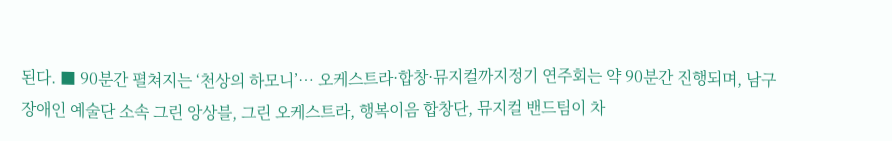된다. ■ 90분간 펼쳐지는 ‘천상의 하모니’… 오케스트라·합창·뮤지컬까지정기 연주회는 약 90분간 진행되며, 남구 장애인 예술단 소속 그린 앙상블, 그린 오케스트라, 행복이음 합창단, 뮤지컬 밴드팀이 차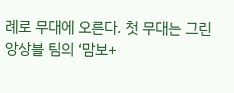례로 무대에 오른다. 첫 무대는 그린 앙상블 팀의 ‘맘보+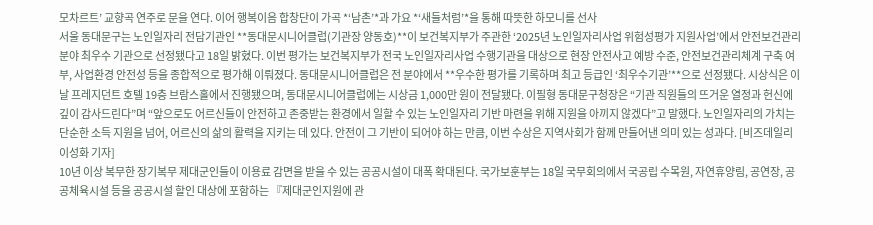모차르트’ 교향곡 연주로 문을 연다. 이어 행복이음 합창단이 가곡 *‘남촌’*과 가요 *‘새들처럼’*을 통해 따뜻한 하모니를 선사
서울 동대문구는 노인일자리 전담기관인 **동대문시니어클럽(기관장 양동호)**이 보건복지부가 주관한 ‘2025년 노인일자리사업 위험성평가 지원사업’에서 안전보건관리 분야 최우수 기관으로 선정됐다고 18일 밝혔다. 이번 평가는 보건복지부가 전국 노인일자리사업 수행기관을 대상으로 현장 안전사고 예방 수준, 안전보건관리체계 구축 여부, 사업환경 안전성 등을 종합적으로 평가해 이뤄졌다. 동대문시니어클럽은 전 분야에서 **우수한 평가를 기록하며 최고 등급인 ‘최우수기관’**으로 선정됐다. 시상식은 이날 프레지던트 호텔 19층 브람스홀에서 진행됐으며, 동대문시니어클럽에는 시상금 1,000만 원이 전달됐다. 이필형 동대문구청장은 “기관 직원들의 뜨거운 열정과 헌신에 깊이 감사드린다”며 “앞으로도 어르신들이 안전하고 존중받는 환경에서 일할 수 있는 노인일자리 기반 마련을 위해 지원을 아끼지 않겠다”고 말했다. 노인일자리의 가치는 단순한 소득 지원을 넘어, 어르신의 삶의 활력을 지키는 데 있다. 안전이 그 기반이 되어야 하는 만큼, 이번 수상은 지역사회가 함께 만들어낸 의미 있는 성과다. [비즈데일리 이성화 기자]
10년 이상 복무한 장기복무 제대군인들이 이용료 감면을 받을 수 있는 공공시설이 대폭 확대된다. 국가보훈부는 18일 국무회의에서 국공립 수목원, 자연휴양림, 공연장, 공공체육시설 등을 공공시설 할인 대상에 포함하는 『제대군인지원에 관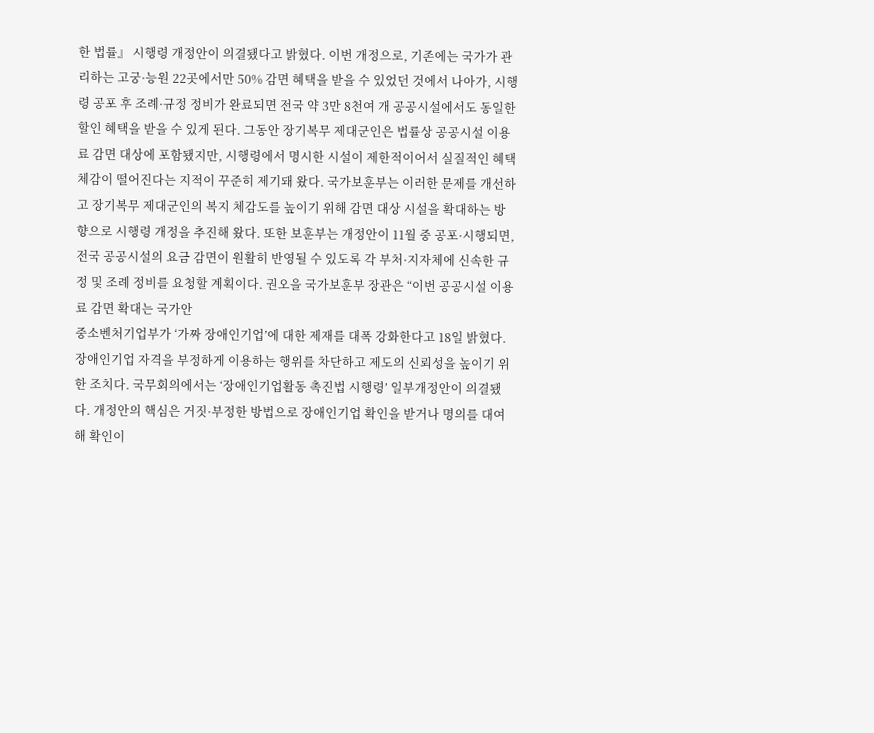한 법률』 시행령 개정안이 의결됐다고 밝혔다. 이번 개정으로, 기존에는 국가가 관리하는 고궁·능원 22곳에서만 50% 감면 혜택을 받을 수 있었던 것에서 나아가, 시행령 공포 후 조례·규정 정비가 완료되면 전국 약 3만 8천여 개 공공시설에서도 동일한 할인 혜택을 받을 수 있게 된다. 그동안 장기복무 제대군인은 법률상 공공시설 이용료 감면 대상에 포함됐지만, 시행령에서 명시한 시설이 제한적이어서 실질적인 혜택 체감이 떨어진다는 지적이 꾸준히 제기돼 왔다. 국가보훈부는 이러한 문제를 개선하고 장기복무 제대군인의 복지 체감도를 높이기 위해 감면 대상 시설을 확대하는 방향으로 시행령 개정을 추진해 왔다. 또한 보훈부는 개정안이 11월 중 공포·시행되면, 전국 공공시설의 요금 감면이 원활히 반영될 수 있도록 각 부처·지자체에 신속한 규정 및 조례 정비를 요청할 계획이다. 권오을 국가보훈부 장관은 “이번 공공시설 이용료 감면 확대는 국가안
중소벤처기업부가 ‘가짜 장애인기업’에 대한 제재를 대폭 강화한다고 18일 밝혔다. 장애인기업 자격을 부정하게 이용하는 행위를 차단하고 제도의 신뢰성을 높이기 위한 조치다. 국무회의에서는 ‘장애인기업활동 촉진법 시행령’ 일부개정안이 의결됐다. 개정안의 핵심은 거짓·부정한 방법으로 장애인기업 확인을 받거나 명의를 대여해 확인이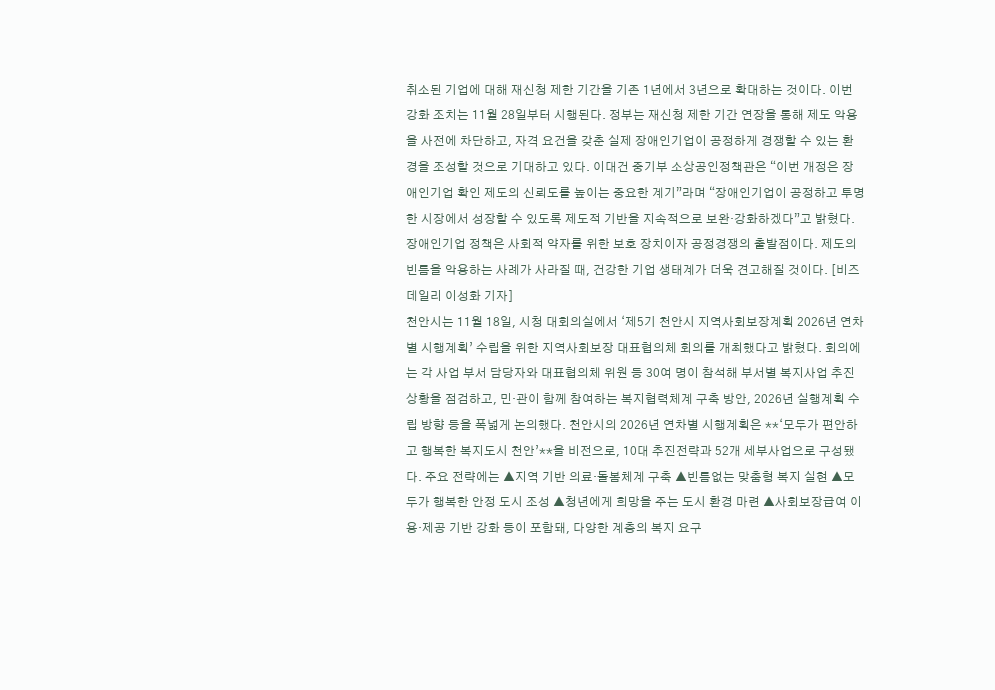취소된 기업에 대해 재신청 제한 기간을 기존 1년에서 3년으로 확대하는 것이다. 이번 강화 조치는 11월 28일부터 시행된다. 정부는 재신청 제한 기간 연장을 통해 제도 악용을 사전에 차단하고, 자격 요건을 갖춘 실제 장애인기업이 공정하게 경쟁할 수 있는 환경을 조성할 것으로 기대하고 있다. 이대건 중기부 소상공인정책관은 “이번 개정은 장애인기업 확인 제도의 신뢰도를 높이는 중요한 계기”라며 “장애인기업이 공정하고 투명한 시장에서 성장할 수 있도록 제도적 기반을 지속적으로 보완·강화하겠다”고 밝혔다. 장애인기업 정책은 사회적 약자를 위한 보호 장치이자 공정경쟁의 출발점이다. 제도의 빈틈을 악용하는 사례가 사라질 때, 건강한 기업 생태계가 더욱 견고해질 것이다. [비즈데일리 이성화 기자]
천안시는 11월 18일, 시청 대회의실에서 ‘제5기 천안시 지역사회보장계획 2026년 연차별 시행계획’ 수립을 위한 지역사회보장 대표협의체 회의를 개최했다고 밝혔다. 회의에는 각 사업 부서 담당자와 대표협의체 위원 등 30여 명이 참석해 부서별 복지사업 추진 상황을 점검하고, 민·관이 함께 참여하는 복지협력체계 구축 방안, 2026년 실행계획 수립 방향 등을 폭넓게 논의했다. 천안시의 2026년 연차별 시행계획은 **‘모두가 편안하고 행복한 복지도시 천안’**을 비전으로, 10대 추진전략과 52개 세부사업으로 구성됐다. 주요 전략에는 ▲지역 기반 의료·돌봄체계 구축 ▲빈틈없는 맞춤형 복지 실현 ▲모두가 행복한 안정 도시 조성 ▲청년에게 희망을 주는 도시 환경 마련 ▲사회보장급여 이용·제공 기반 강화 등이 포함돼, 다양한 계층의 복지 요구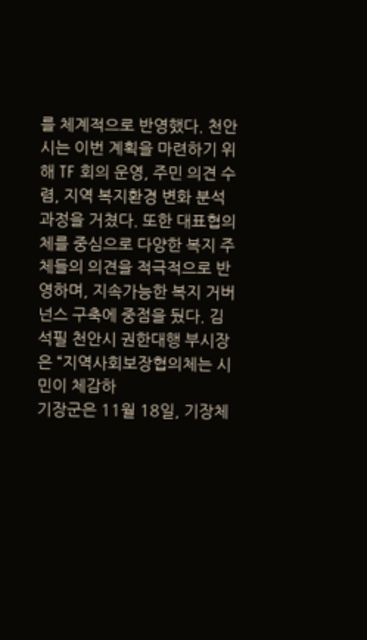를 체계적으로 반영했다. 천안시는 이번 계획을 마련하기 위해 TF 회의 운영, 주민 의견 수렴, 지역 복지환경 변화 분석 과정을 거쳤다. 또한 대표협의체를 중심으로 다양한 복지 주체들의 의견을 적극적으로 반영하며, 지속가능한 복지 거버넌스 구축에 중점을 뒀다. 김석필 천안시 권한대행 부시장은 “지역사회보장협의체는 시민이 체감하
기장군은 11월 18일, 기장체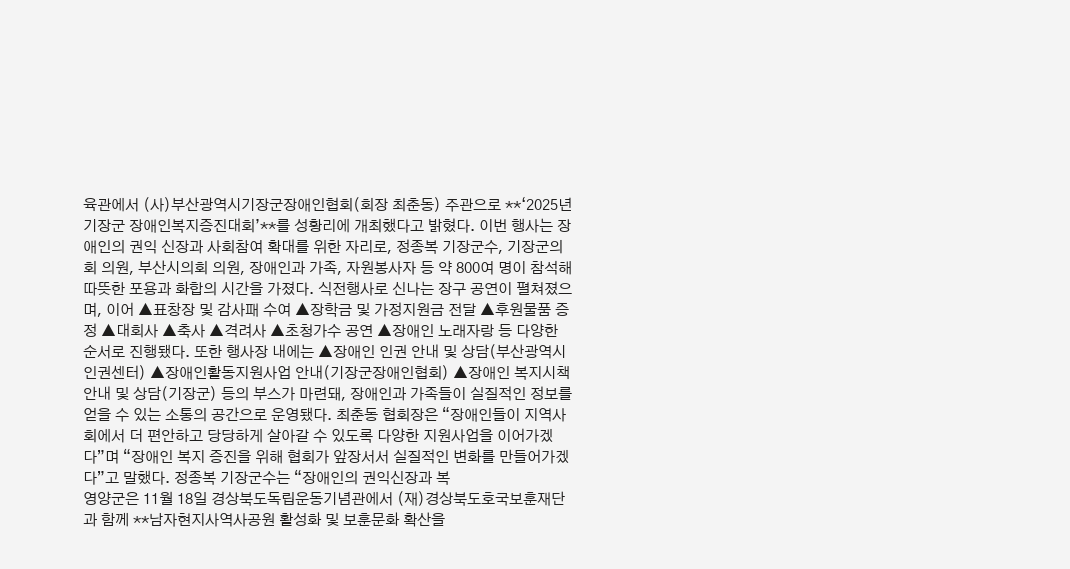육관에서 (사)부산광역시기장군장애인협회(회장 최춘동) 주관으로 **‘2025년 기장군 장애인복지증진대회’**를 성황리에 개최했다고 밝혔다. 이번 행사는 장애인의 권익 신장과 사회참여 확대를 위한 자리로, 정종복 기장군수, 기장군의회 의원, 부산시의회 의원, 장애인과 가족, 자원봉사자 등 약 800여 명이 참석해 따뜻한 포용과 화합의 시간을 가졌다. 식전행사로 신나는 장구 공연이 펼쳐졌으며, 이어 ▲표창장 및 감사패 수여 ▲장학금 및 가정지원금 전달 ▲후원물품 증정 ▲대회사 ▲축사 ▲격려사 ▲초청가수 공연 ▲장애인 노래자랑 등 다양한 순서로 진행됐다. 또한 행사장 내에는 ▲장애인 인권 안내 및 상담(부산광역시인권센터) ▲장애인활동지원사업 안내(기장군장애인협회) ▲장애인 복지시책 안내 및 상담(기장군) 등의 부스가 마련돼, 장애인과 가족들이 실질적인 정보를 얻을 수 있는 소통의 공간으로 운영됐다. 최춘동 협회장은 “장애인들이 지역사회에서 더 편안하고 당당하게 살아갈 수 있도록 다양한 지원사업을 이어가겠다”며 “장애인 복지 증진을 위해 협회가 앞장서서 실질적인 변화를 만들어가겠다”고 말했다. 정종복 기장군수는 “장애인의 권익신장과 복
영양군은 11월 18일 경상북도독립운동기념관에서 (재)경상북도호국보훈재단과 함께 **남자현지사역사공원 활성화 및 보훈문화 확산을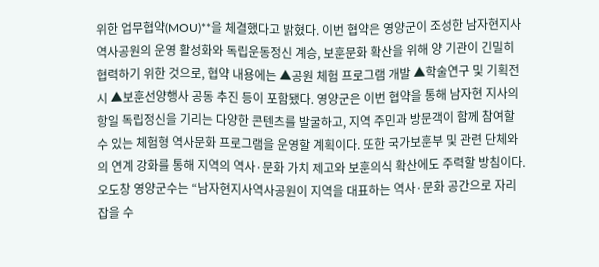위한 업무협약(MOU)**을 체결했다고 밝혔다. 이번 협약은 영양군이 조성한 남자현지사역사공원의 운영 활성화와 독립운동정신 계승, 보훈문화 확산을 위해 양 기관이 긴밀히 협력하기 위한 것으로, 협약 내용에는 ▲공원 체험 프로그램 개발 ▲학술연구 및 기획전시 ▲보훈선양행사 공동 추진 등이 포함됐다. 영양군은 이번 협약을 통해 남자현 지사의 항일 독립정신을 기리는 다양한 콘텐츠를 발굴하고, 지역 주민과 방문객이 함께 참여할 수 있는 체험형 역사문화 프로그램을 운영할 계획이다. 또한 국가보훈부 및 관련 단체와의 연계 강화를 통해 지역의 역사·문화 가치 제고와 보훈의식 확산에도 주력할 방침이다. 오도창 영양군수는 “남자현지사역사공원이 지역을 대표하는 역사·문화 공간으로 자리 잡을 수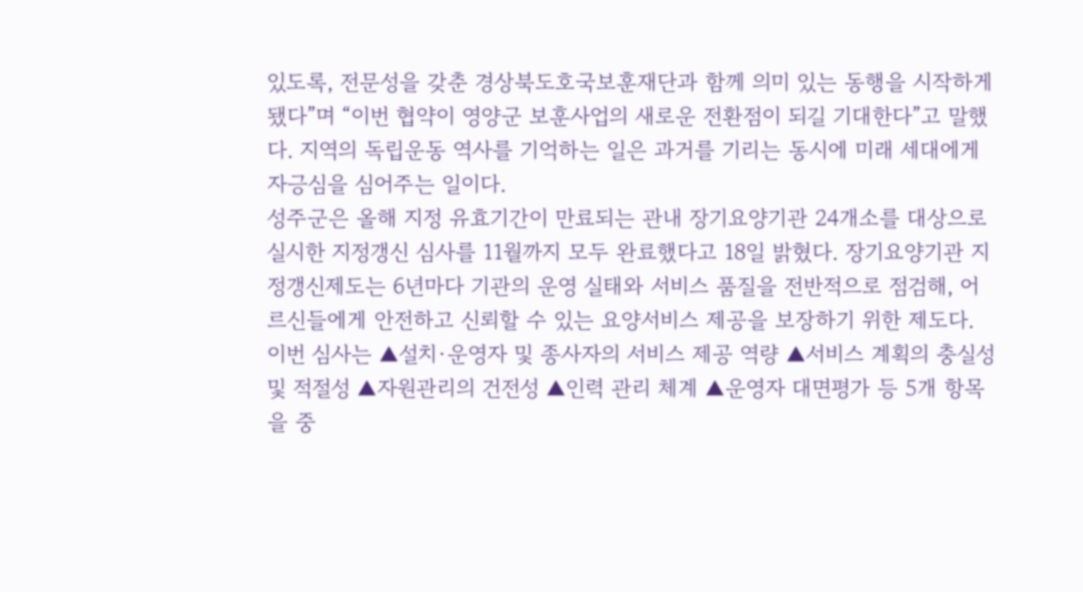있도록, 전문성을 갖춘 경상북도호국보훈재단과 함께 의미 있는 동행을 시작하게 됐다”며 “이번 협약이 영양군 보훈사업의 새로운 전환점이 되길 기대한다”고 말했다. 지역의 독립운동 역사를 기억하는 일은 과거를 기리는 동시에 미래 세대에게 자긍심을 심어주는 일이다.
성주군은 올해 지정 유효기간이 만료되는 관내 장기요양기관 24개소를 대상으로 실시한 지정갱신 심사를 11월까지 모두 완료했다고 18일 밝혔다. 장기요양기관 지정갱신제도는 6년마다 기관의 운영 실태와 서비스 품질을 전반적으로 점검해, 어르신들에게 안전하고 신뢰할 수 있는 요양서비스 제공을 보장하기 위한 제도다. 이번 심사는 ▲설치·운영자 및 종사자의 서비스 제공 역량 ▲서비스 계획의 충실성 및 적절성 ▲자원관리의 건전성 ▲인력 관리 체계 ▲운영자 대면평가 등 5개 항목을 중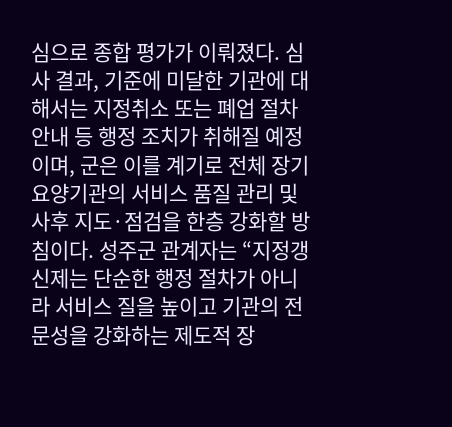심으로 종합 평가가 이뤄졌다. 심사 결과, 기준에 미달한 기관에 대해서는 지정취소 또는 폐업 절차 안내 등 행정 조치가 취해질 예정이며, 군은 이를 계기로 전체 장기요양기관의 서비스 품질 관리 및 사후 지도·점검을 한층 강화할 방침이다. 성주군 관계자는 “지정갱신제는 단순한 행정 절차가 아니라 서비스 질을 높이고 기관의 전문성을 강화하는 제도적 장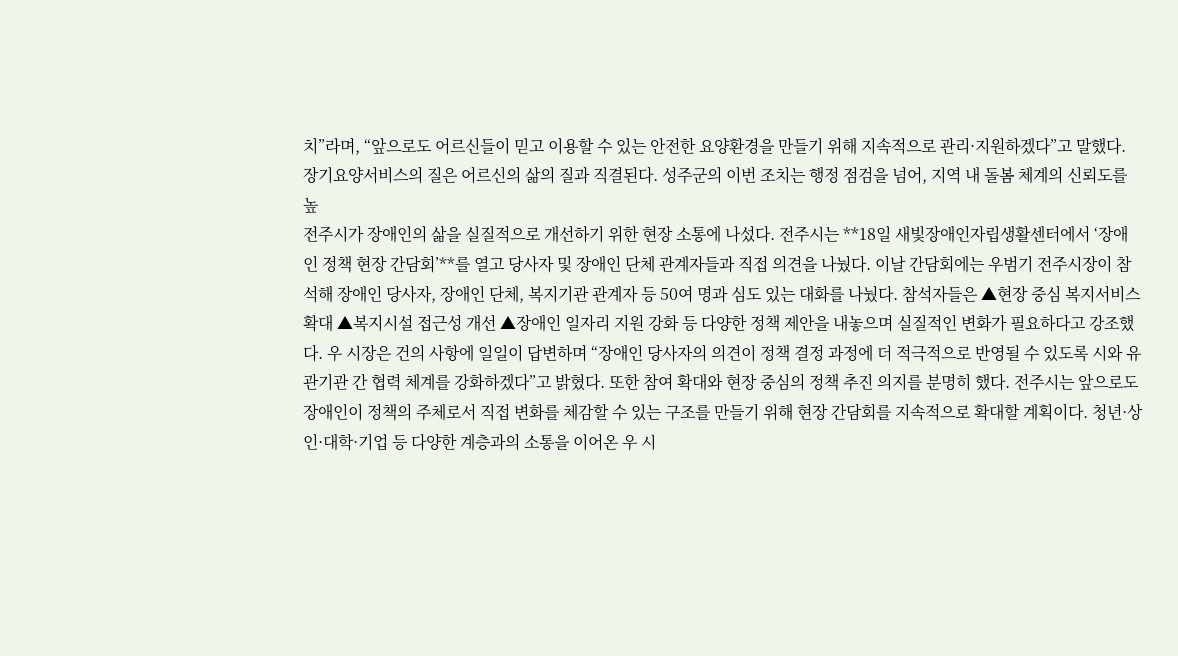치”라며, “앞으로도 어르신들이 믿고 이용할 수 있는 안전한 요양환경을 만들기 위해 지속적으로 관리·지원하겠다”고 말했다. 장기요양서비스의 질은 어르신의 삶의 질과 직결된다. 성주군의 이번 조치는 행정 점검을 넘어, 지역 내 돌봄 체계의 신뢰도를 높
전주시가 장애인의 삶을 실질적으로 개선하기 위한 현장 소통에 나섰다. 전주시는 **18일 새빛장애인자립생활센터에서 ‘장애인 정책 현장 간담회’**를 열고 당사자 및 장애인 단체 관계자들과 직접 의견을 나눴다. 이날 간담회에는 우범기 전주시장이 참석해 장애인 당사자, 장애인 단체, 복지기관 관계자 등 50여 명과 심도 있는 대화를 나눴다. 참석자들은 ▲현장 중심 복지서비스 확대 ▲복지시설 접근성 개선 ▲장애인 일자리 지원 강화 등 다양한 정책 제안을 내놓으며 실질적인 변화가 필요하다고 강조했다. 우 시장은 건의 사항에 일일이 답변하며 “장애인 당사자의 의견이 정책 결정 과정에 더 적극적으로 반영될 수 있도록 시와 유관기관 간 협력 체계를 강화하겠다”고 밝혔다. 또한 참여 확대와 현장 중심의 정책 추진 의지를 분명히 했다. 전주시는 앞으로도 장애인이 정책의 주체로서 직접 변화를 체감할 수 있는 구조를 만들기 위해 현장 간담회를 지속적으로 확대할 계획이다. 청년·상인·대학·기업 등 다양한 계층과의 소통을 이어온 우 시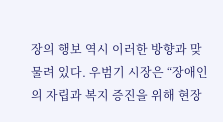장의 행보 역시 이러한 방향과 맞물려 있다. 우범기 시장은 “장애인의 자립과 복지 증진을 위해 현장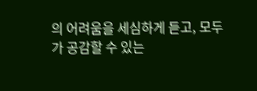의 어려움을 세심하게 듣고, 모두가 공감할 수 있는